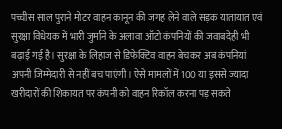पच्चीस साल पुराने मोटर वाहन कानून की जगह लेने वाले सड़क यातायात एवं सुरक्षा विधेयक में भारी जुर्माने के अलावा ऑटो कंपनियों की जवाबदेही भी बढ़ाई गई है। सुरक्षा के लिहाज से डिफेक्टिव वाहन बेचकर अब कंपनियां अपनी जिम्मेदारी से नहीं बच पाएंगी। ऐसे मामलों में 100 या इससे ज्यादा खरीदारों की शिकायत पर कंपनी को वाहन रिकॉल करना पड़ सकते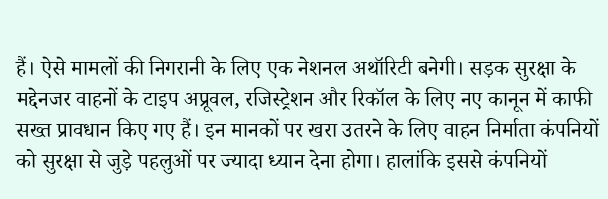हैं। ऐसे मामलों की निगरानी के लिए एक नेशनल अथॉरिटी बनेगी। सड़क सुरक्षा के मद्देनजर वाहनों के टाइप अप्रूवल, रजिस्ट्रेशन और रिकॉल के लिए नए कानून में काफी सख्त प्रावधान किए गए हैं। इन मानकों पर खरा उतरने के लिए वाहन निर्माता कंपनियों को सुरक्षा से जुड़े पहलुओं पर ज्यादा ध्यान देना होगा। हालांकि इससे कंपनियों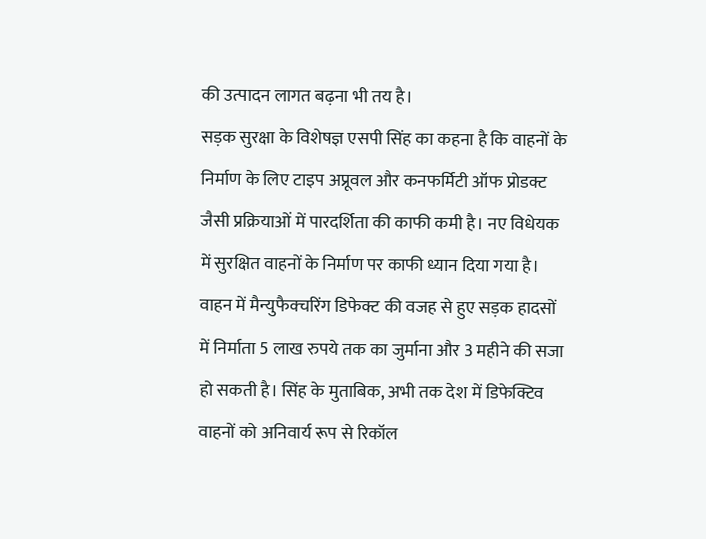की उत्पादन लागत बढ़ना भी तय है।
सड़क सुरक्षा के विशेषज्ञ एसपी सिंह का कहना है कि वाहनों के निर्माण के लिए टाइप अप्रूवल और कनफर्मिटी ऑफ प्रोडक्ट जैसी प्रक्रियाओं में पारदर्शिता की काफी कमी है। नए विधेयक में सुरक्षित वाहनों के निर्माण पर काफी ध्यान दिया गया है। वाहन में मैन्युफैक्चरिंग डिफेक्ट की वजह से हुए सड़क हादसों में निर्माता 5 लाख रुपये तक का जुर्माना और 3 महीने की सजा हो सकती है। सिंह के मुताबिक, अभी तक देश में डिफेक्टिव वाहनों को अनिवार्य रूप से रिकॉल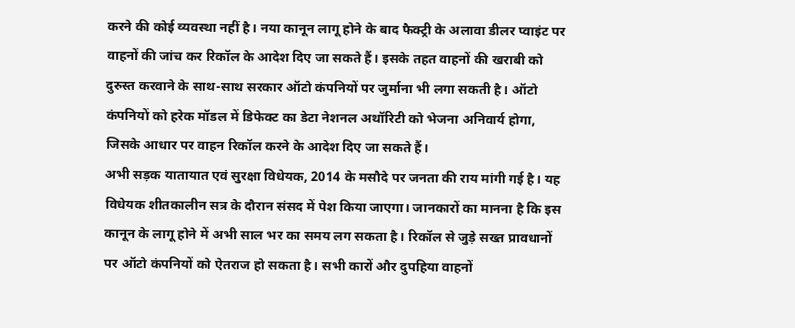करने की कोई व्यवस्था नहीं है। नया कानून लागू होने के बाद फैक्ट्री के अलावा डीलर प्वाइंट पर वाहनों की जांच कर रिकॉल के आदेश दिए जा सकते हैं। इसके तहत वाहनों की खराबी को दुरुस्त करवाने के साथ-साथ सरकार ऑटो कंपनियों पर जुर्माना भी लगा सकती है। ऑटो कंपनियों को हरेक मॉडल में डिफेक्ट का डेटा नेशनल अथॉरिटी को भेजना अनिवार्य होगा, जिसके आधार पर वाहन रिकॉल करने के आदेश दिए जा सकते हैं।
अभी सड़क यातायात एवं सुरक्षा विधेयक, 2014 के मसौदे पर जनता की राय मांगी गई है। यह विधेयक शीतकालीन सत्र के दौरान संसद में पेश किया जाएगा। जानकारों का मानना है कि इस कानून के लागू होने में अभी साल भर का समय लग सकता है। रिकॉल से जुड़े सख्त प्रावधानों पर ऑटो कंपनियों को ऐतराज हो सकता है। सभी कारों और दुपहिया वाहनों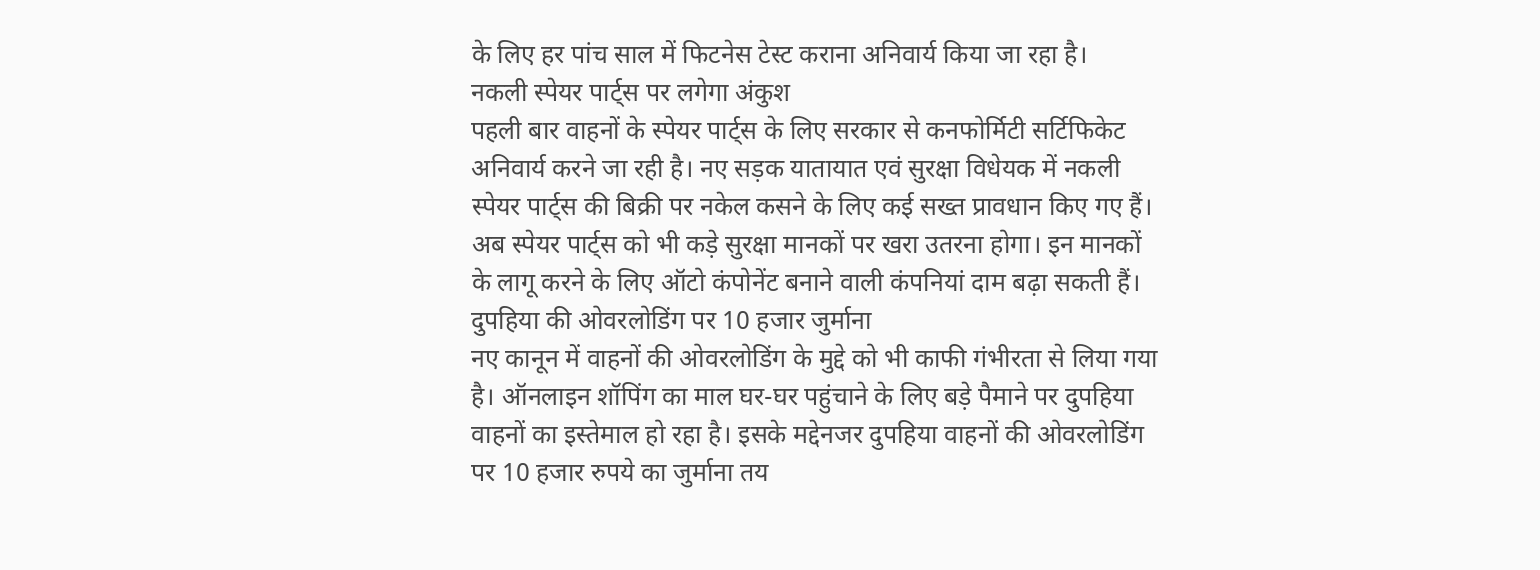के लिए हर पांच साल में फिटनेस टेस्ट कराना अनिवार्य किया जा रहा है।
नकली स्पेयर पार्ट्स पर लगेगा अंकुश
पहली बार वाहनों के स्पेयर पार्ट्स के लिए सरकार से कनफोर्मिटी सर्टिफिकेट अनिवार्य करने जा रही है। नए सड़क यातायात एवं सुरक्षा विधेयक में नकली स्पेयर पार्ट्स की बिक्री पर नकेल कसने के लिए कई सख्त प्रावधान किए गए हैं। अब स्पेयर पार्ट्स को भी कड़े सुरक्षा मानकों पर खरा उतरना होगा। इन मानकों के लागू करने के लिए ऑटो कंपोनेंट बनाने वाली कंपनियां दाम बढ़ा सकती हैं।
दुपहिया की ओवरलोडिंग पर 10 हजार जुर्माना
नए कानून में वाहनों की ओवरलोडिंग के मुद्दे को भी काफी गंभीरता से लिया गया है। ऑनलाइन शॉपिंग का माल घर-घर पहुंचाने के लिए बड़े पैमाने पर दुपहिया वाहनों का इस्तेमाल हो रहा है। इसके मद्देनजर दुपहिया वाहनों की ओवरलोडिंग पर 10 हजार रुपये का जुर्माना तय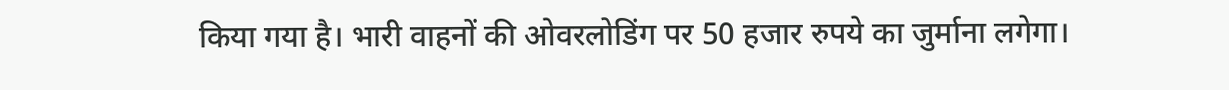किया गया है। भारी वाहनों की ओवरलोडिंग पर 50 हजार रुपये का जुर्माना लगेगा।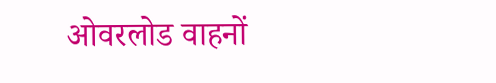ओवरलोड वाहनों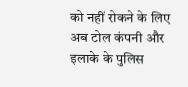को नहीं रोकने के लिए अब टोल कंपनी और इलाके के पुलिस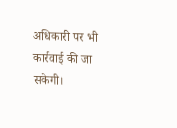अधिकारी पर भी कार्रवाई की जा सकेगी।